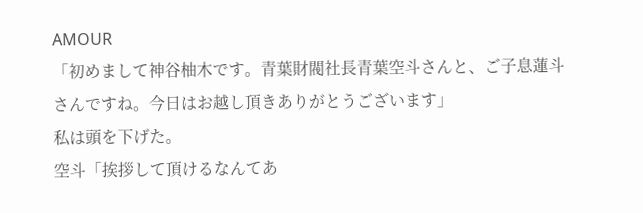AMOUR
「初めまして神谷柚木です。青葉財閥社長青葉空斗さんと、ご子息蓮斗さんですね。今日はお越し頂きありがとうございます」
私は頭を下げた。
空斗「挨拶して頂けるなんてあ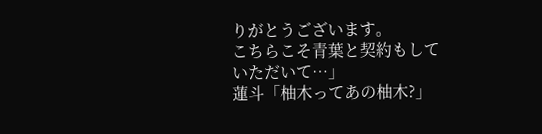りがとうございます。
こちらこそ青葉と契約もしていただいて…」
蓮斗「柚木ってあの柚木?」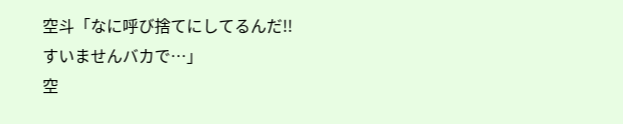空斗「なに呼び捨てにしてるんだ!!
すいませんバカで…」
空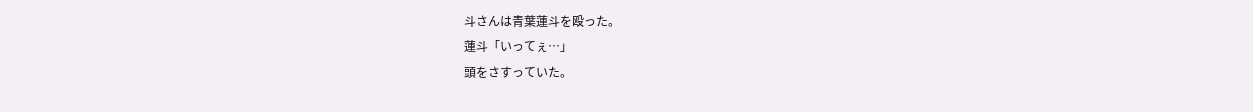斗さんは青葉蓮斗を殴った。
蓮斗「いってぇ…」
頭をさすっていた。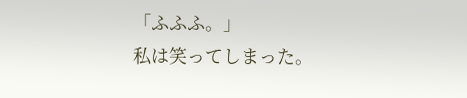「ふふふ。」
私は笑ってしまった。